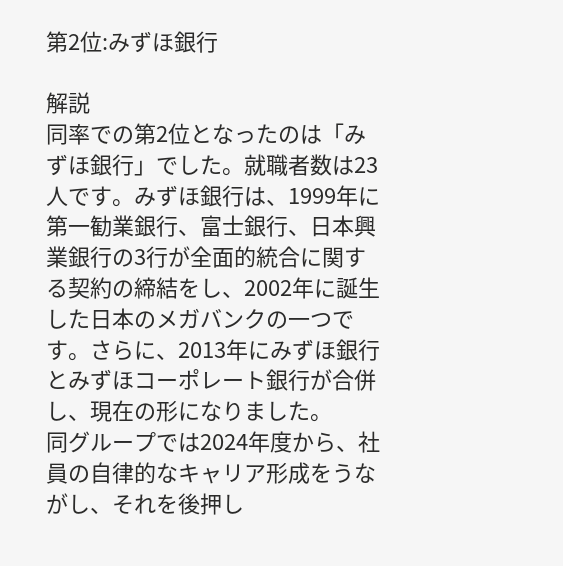第2位:みずほ銀行

解説
同率での第2位となったのは「みずほ銀行」でした。就職者数は23人です。みずほ銀行は、1999年に第一勧業銀行、富士銀行、日本興業銀行の3行が全面的統合に関する契約の締結をし、2002年に誕生した日本のメガバンクの一つです。さらに、2013年にみずほ銀行とみずほコーポレート銀行が合併し、現在の形になりました。
同グループでは2024年度から、社員の自律的なキャリア形成をうながし、それを後押し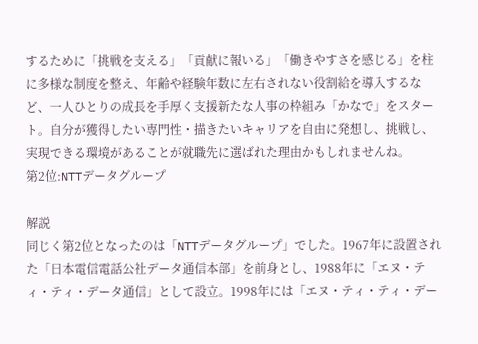するために「挑戦を支える」「貢献に報いる」「働きやすさを感じる」を柱に多様な制度を整え、年齢や経験年数に左右されない役割給を導入するなど、一人ひとりの成長を手厚く支援新たな人事の枠組み「かなで」をスタート。自分が獲得したい専門性・描きたいキャリアを自由に発想し、挑戦し、実現できる環境があることが就職先に選ばれた理由かもしれませんね。
第2位:NTTデータグループ

解説
同じく第2位となったのは「NTTデータグループ」でした。1967年に設置された「日本電信電話公社データ通信本部」を前身とし、1988年に「エヌ・ティ・ティ・データ通信」として設立。1998年には「エヌ・ティ・ティ・デー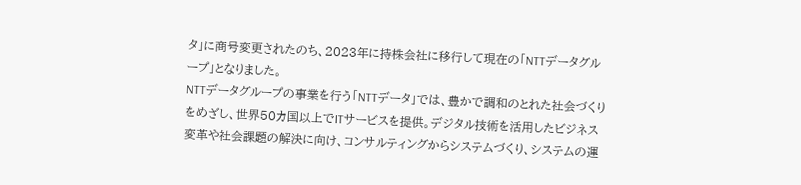タ」に商号変更されたのち、2023年に持株会社に移行して現在の「NTTデータグループ」となりました。
NTTデータグループの事業を行う「NTTデータ」では、豊かで調和のとれた社会づくりをめざし、世界50カ国以上でITサービスを提供。デジタル技術を活用したビジネス変革や社会課題の解決に向け、コンサルティングからシステムづくり、システムの運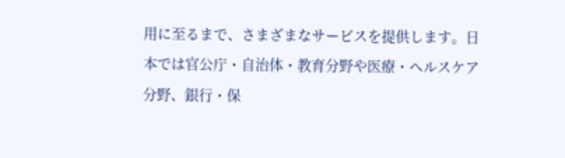用に至るまで、さまざまなサービスを提供します。日本では官公庁・自治体・教育分野や医療・ヘルスケア分野、銀行・保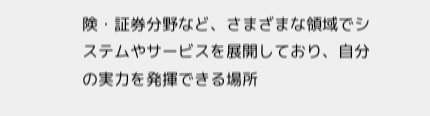険・証券分野など、さまざまな領域でシステムやサービスを展開しており、自分の実力を発揮できる場所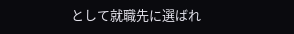として就職先に選ばれ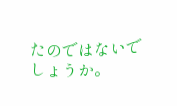たのではないでしょうか。